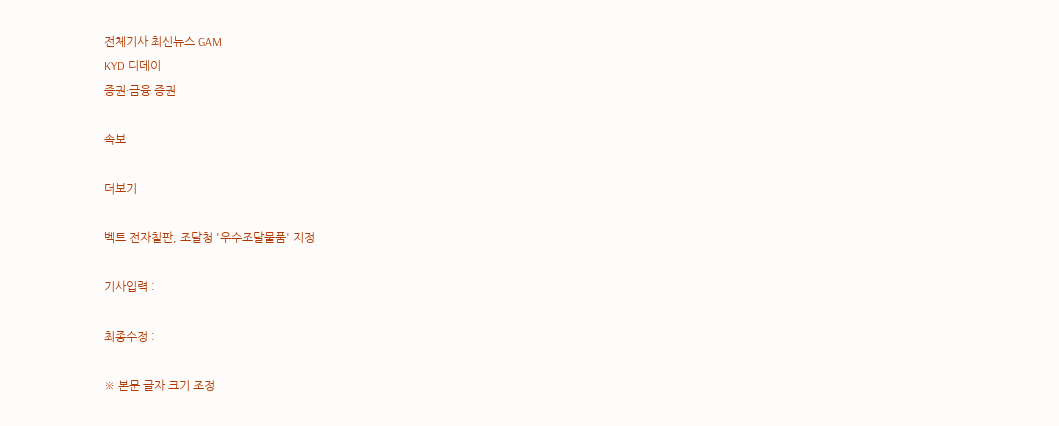전체기사 최신뉴스 GAM
KYD 디데이
증권·금융 증권

속보

더보기

벡트 전자칠판, 조달청 '우수조달물품' 지정

기사입력 :

최종수정 :

※ 본문 글자 크기 조정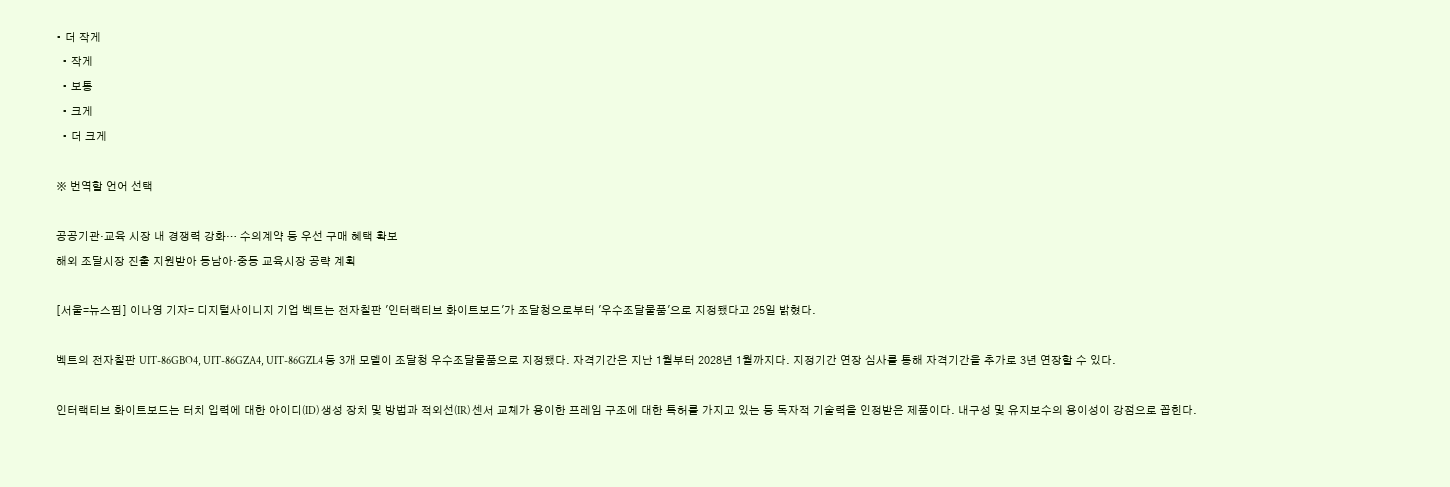• 더 작게
  • 작게
  • 보통
  • 크게
  • 더 크게

※ 번역할 언어 선택

공공기관·교육 시장 내 경쟁력 강화… 수의계약 등 우선 구매 혜택 확보
해외 조달시장 진출 지원받아 동남아·중동 교육시장 공략 계획

[서울=뉴스핌] 이나영 기자= 디지털사이니지 기업 벡트는 전자칠판 '인터랙티브 화이트보드'가 조달청으로부터 '우수조달물품'으로 지정됐다고 25일 밝혔다.

벡트의 전자칠판 UIT-86GBO4, UIT-86GZA4, UIT-86GZL4 등 3개 모델이 조달청 우수조달물품으로 지정됐다. 자격기간은 지난 1월부터 2028년 1월까지다. 지정기간 연장 심사를 통해 자격기간을 추가로 3년 연장할 수 있다.

인터랙티브 화이트보드는 터치 입력에 대한 아이디(ID) 생성 장치 및 방법과 적외선(IR) 센서 교체가 용이한 프레임 구조에 대한 특허를 가지고 있는 등 독자적 기술력을 인정받은 제품이다. 내구성 및 유지보수의 용이성이 강점으로 꼽힌다.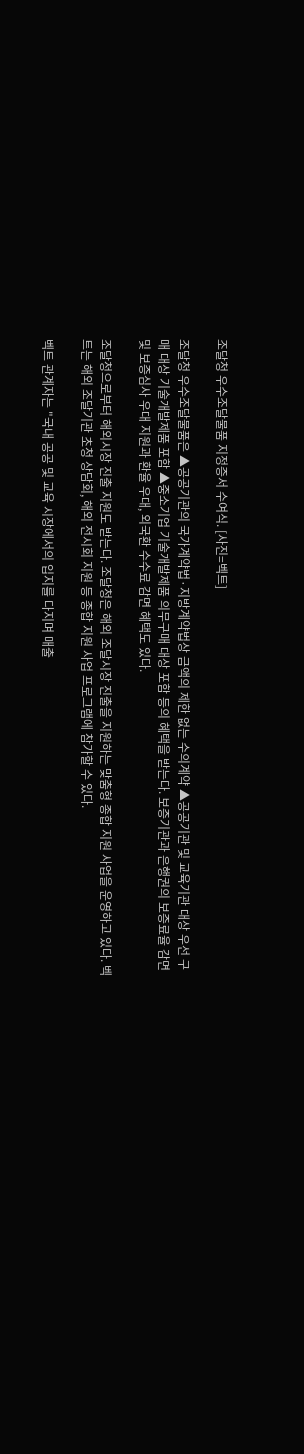조달청 우수조달물품 지정증서 수여식. [사진=벡트]

조달청 우수조달물품은 ▲공공기관의 국가계약법·지방계약법상 금액의 제한 없는 수의계약 ▲공공기관 및 교육기관 대상 우선 구매 대상 기술개발제품 포함 ▲중소기업 기술개발제품 의무구매 대상 포함 등의 혜택을 받는다. 보증기관과 은행권의 보증료율 감면 및 보증심사 우대 지원과 환율 우대, 외국환 수수료 감면 혜택도 있다.

조달청으로부터 해외시장 진출 지원도 받는다. 조달청은 해외 조달시장 진출을 지원하는 맞춤형 종합 지원 사업을 운영하고 있다. 벡트는 해외 조달기관 초청 상담회, 해외 전시회 지원 등 종합 지원 사업 프로그램에 참가할 수 있다.

벡트 관계자는 "국내 공공 및 교육 시장에서의 입지를 다지며 매출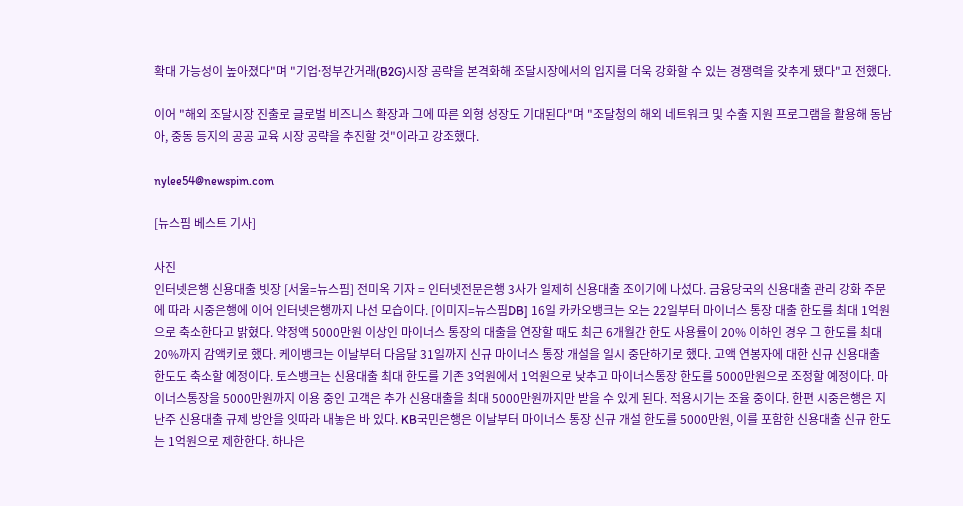확대 가능성이 높아졌다"며 "기업정〮부간거래(B2G)시장 공략을 본격화해 조달시장에서의 입지를 더욱 강화할 수 있는 경쟁력을 갖추게 됐다"고 전했다.

이어 "해외 조달시장 진출로 글로벌 비즈니스 확장과 그에 따른 외형 성장도 기대된다"며 "조달청의 해외 네트워크 및 수출 지원 프로그램을 활용해 동남아, 중동 등지의 공공 교육 시장 공략을 추진할 것"이라고 강조했다.

nylee54@newspim.com

[뉴스핌 베스트 기사]

사진
인터넷은행 신용대출 빗장 [서울=뉴스핌] 전미옥 기자 = 인터넷전문은행 3사가 일제히 신용대출 조이기에 나섰다. 금융당국의 신용대출 관리 강화 주문에 따라 시중은행에 이어 인터넷은행까지 나선 모습이다. [이미지=뉴스핌DB] 16일 카카오뱅크는 오는 22일부터 마이너스 통장 대출 한도를 최대 1억원으로 축소한다고 밝혔다. 약정액 5000만원 이상인 마이너스 통장의 대출을 연장할 때도 최근 6개월간 한도 사용률이 20% 이하인 경우 그 한도를 최대 20%까지 감액키로 했다. 케이뱅크는 이날부터 다음달 31일까지 신규 마이너스 통장 개설을 일시 중단하기로 했다. 고액 연봉자에 대한 신규 신용대출 한도도 축소할 예정이다. 토스뱅크는 신용대출 최대 한도를 기존 3억원에서 1억원으로 낮추고 마이너스통장 한도를 5000만원으로 조정할 예정이다. 마이너스통장을 5000만원까지 이용 중인 고객은 추가 신용대출을 최대 5000만원까지만 받을 수 있게 된다. 적용시기는 조율 중이다. 한편 시중은행은 지난주 신용대출 규제 방안을 잇따라 내놓은 바 있다. KB국민은행은 이날부터 마이너스 통장 신규 개설 한도를 5000만원, 이를 포함한 신용대출 신규 한도는 1억원으로 제한한다. 하나은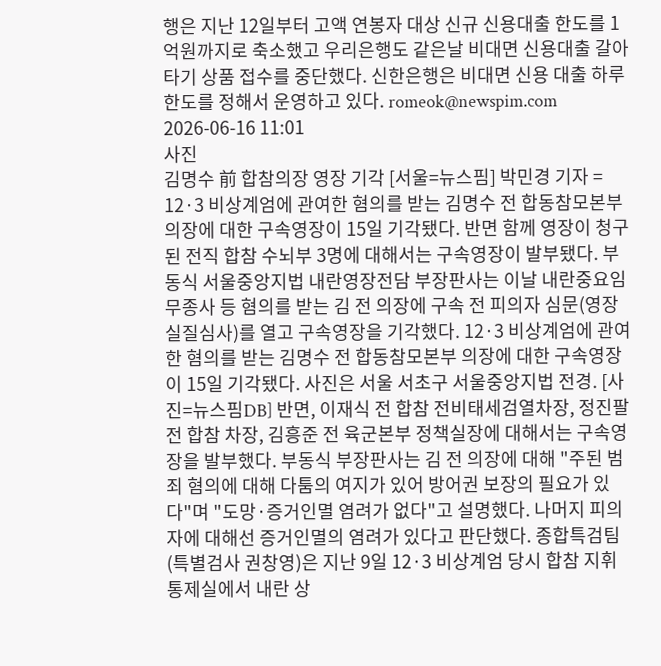행은 지난 12일부터 고액 연봉자 대상 신규 신용대출 한도를 1억원까지로 축소했고 우리은행도 같은날 비대면 신용대출 갈아타기 상품 접수를 중단했다. 신한은행은 비대면 신용 대출 하루 한도를 정해서 운영하고 있다. romeok@newspim.com 2026-06-16 11:01
사진
김명수 前 합참의장 영장 기각 [서울=뉴스핌] 박민경 기자 = 12·3 비상계엄에 관여한 혐의를 받는 김명수 전 합동참모본부 의장에 대한 구속영장이 15일 기각됐다. 반면 함께 영장이 청구된 전직 합참 수뇌부 3명에 대해서는 구속영장이 발부됐다. 부동식 서울중앙지법 내란영장전담 부장판사는 이날 내란중요임무종사 등 혐의를 받는 김 전 의장에 구속 전 피의자 심문(영장실질심사)를 열고 구속영장을 기각했다. 12·3 비상계엄에 관여한 혐의를 받는 김명수 전 합동참모본부 의장에 대한 구속영장이 15일 기각됐다. 사진은 서울 서초구 서울중앙지법 전경. [사진=뉴스핌DB] 반면, 이재식 전 합참 전비태세검열차장, 정진팔 전 합참 차장, 김흥준 전 육군본부 정책실장에 대해서는 구속영장을 발부했다. 부동식 부장판사는 김 전 의장에 대해 "주된 범죄 혐의에 대해 다툼의 여지가 있어 방어권 보장의 필요가 있다"며 "도망·증거인멸 염려가 없다"고 설명했다. 나머지 피의자에 대해선 증거인멸의 염려가 있다고 판단했다. 종합특검팀(특별검사 권창영)은 지난 9일 12·3 비상계엄 당시 합참 지휘통제실에서 내란 상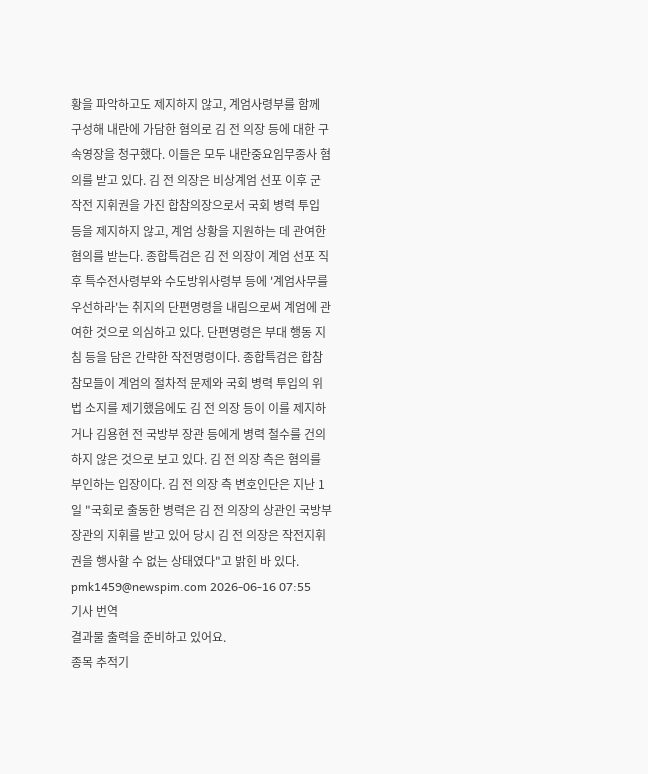황을 파악하고도 제지하지 않고, 계엄사령부를 함께 구성해 내란에 가담한 혐의로 김 전 의장 등에 대한 구속영장을 청구했다. 이들은 모두 내란중요임무종사 혐의를 받고 있다. 김 전 의장은 비상계엄 선포 이후 군 작전 지휘권을 가진 합참의장으로서 국회 병력 투입 등을 제지하지 않고, 계엄 상황을 지원하는 데 관여한 혐의를 받는다. 종합특검은 김 전 의장이 계엄 선포 직후 특수전사령부와 수도방위사령부 등에 '계엄사무를 우선하라'는 취지의 단편명령을 내림으로써 계엄에 관여한 것으로 의심하고 있다. 단편명령은 부대 행동 지침 등을 담은 간략한 작전명령이다. 종합특검은 합참 참모들이 계엄의 절차적 문제와 국회 병력 투입의 위법 소지를 제기했음에도 김 전 의장 등이 이를 제지하거나 김용현 전 국방부 장관 등에게 병력 철수를 건의하지 않은 것으로 보고 있다. 김 전 의장 측은 혐의를 부인하는 입장이다. 김 전 의장 측 변호인단은 지난 1일 "국회로 출동한 병력은 김 전 의장의 상관인 국방부 장관의 지휘를 받고 있어 당시 김 전 의장은 작전지휘권을 행사할 수 없는 상태였다"고 밝힌 바 있다. pmk1459@newspim.com 2026-06-16 07:55
기사 번역
결과물 출력을 준비하고 있어요.
종목 추적기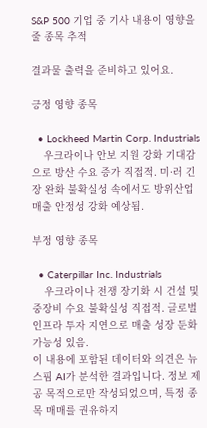S&P 500 기업 중 기사 내용이 영향을 줄 종목 추적

결과물 출력을 준비하고 있어요.

긍정 영향 종목

  • Lockheed Martin Corp. Industrials
    우크라이나 안보 지원 강화 기대감으로 방산 수요 증가 직접적. 미·러 긴장 완화 불확실성 속에서도 방위산업 매출 안정성 강화 예상됨.

부정 영향 종목

  • Caterpillar Inc. Industrials
    우크라이나 전쟁 장기화 시 건설 및 중장비 수요 불확실성 직접적. 글로벌 인프라 투자 지연으로 매출 성장 둔화 가능성 있음.
이 내용에 포함된 데이터와 의견은 뉴스핌 AI가 분석한 결과입니다. 정보 제공 목적으로만 작성되었으며, 특정 종목 매매를 권유하지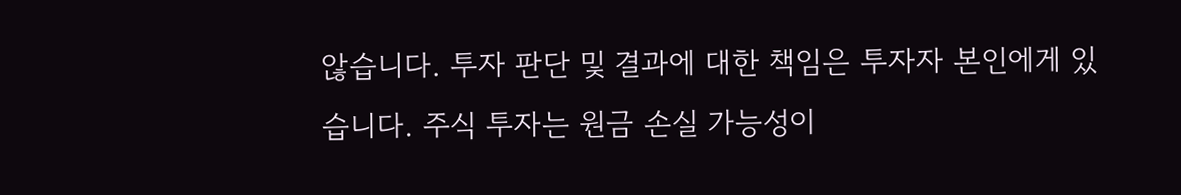않습니다. 투자 판단 및 결과에 대한 책임은 투자자 본인에게 있습니다. 주식 투자는 원금 손실 가능성이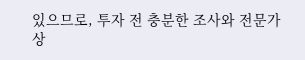있으므로, 투자 전 충분한 조사와 전문가 상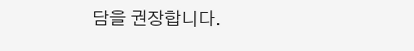담을 권장합니다.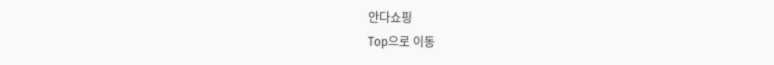안다쇼핑
Top으로 이동